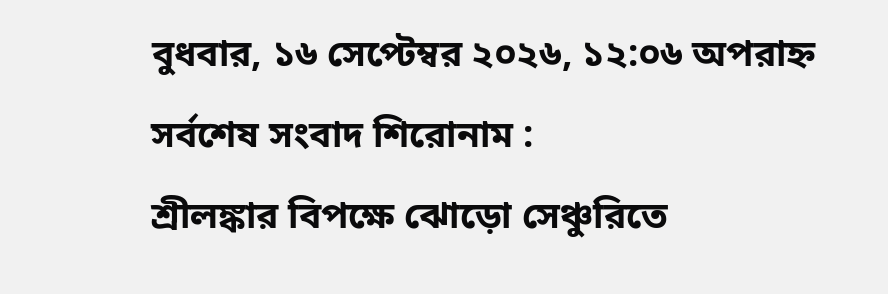বুধবার, ১৬ সেপ্টেম্বর ২০২৬, ১২:০৬ অপরাহ্ন
সর্বশেষ সংবাদ শিরোনাম :
শ্রীলঙ্কার বিপক্ষে ঝোড়ো সেঞ্চুরিতে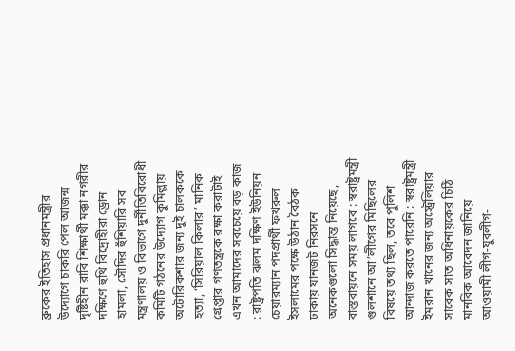ব্রুকের ইতিহাস প্রধানমন্ত্রীর উদ্যোগে চাকরি পেল আজন্ম দৃষ্টিহীন রাবি শিক্ষার্থী মক্কা নগরীর দক্ষিণে হুথি বিদ্রোহীরা ড্রোন হামলা, সৌদির হুঁশিয়ারি সব মন্ত্রণালয় ও বিভাগে দুর্নীতিবিরোধী কমিটি গঠনের উদ্যোগ কুমিল্লায় অটোরিকশার জন্য দুই চালককে হত্যা, ‘সিরিয়াল কিলার’ মানিক গ্রেপ্তার গণতন্ত্রকে রক্ষা করাটাই এখন আমাদের সবচেয়ে বড় কাজ : রাষ্ট্রপতি ঝলম দক্ষিণ ইউনিয়ন চেয়ারম্যান পদপ্রার্থী ফখরুল ইসলামের পক্ষে উঠান বৈঠক ঢাকায় যানজট নিরসনে অনেকগুলো সিদ্ধান্ত নিয়েছে, বাস্তবায়নে সময় লাগবে : স্বরাষ্ট্রমন্ত্রী গুলশানে আ’লীগের মিছিলের বিষয়ে তথ্য ছিল, তবে পুলিশ আন্দাজ করতে পারেনি : স্বরাষ্ট্রমন্ত্রী ইমরান খানের জন্য অস্ট্রেলিয়ার সাবেক সাত অধিনায়কের চিঠি মানবিক আবেদন জানিয়ে আওয়ামী লীগ-যুবলীগ-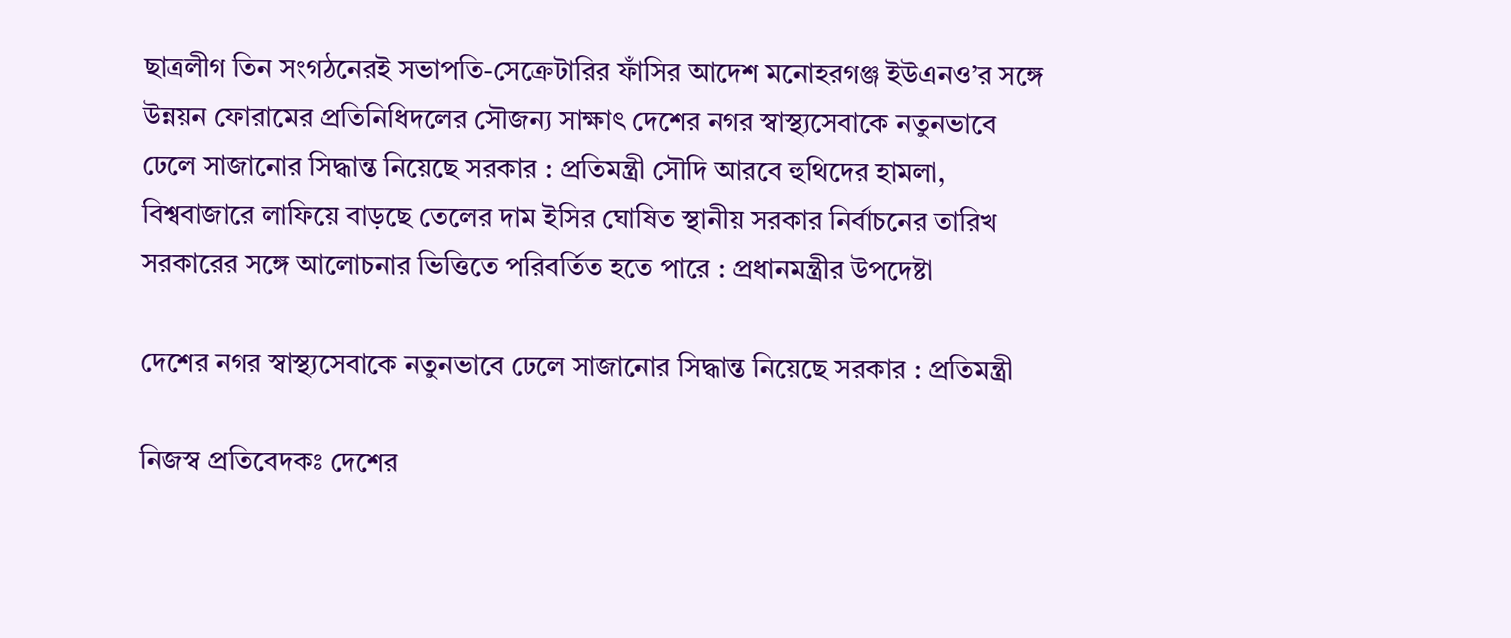ছাত্রলীগ তিন সংগঠনেরই সভাপতি-সেক্রেটারির ফাঁসির আদেশ মনোহরগঞ্জ ইউএনও’র সঙ্গে উন্নয়ন ফোরামের প্রতিনিধিদলের সৌজন্য সাক্ষাৎ দেশের নগর স্বাস্থ্যসেবাকে নতুনভাবে ঢেলে সাজানোর সিদ্ধান্ত নিয়েছে সরকার : প্রতিমন্ত্রী সৌদি আরবে হুথিদের হামলা, বিশ্ববাজারে লাফিয়ে বাড়ছে তেলের দাম ইসির ঘোষিত স্থানীয় সরকার নির্বাচনের তারিখ সরকারের সঙ্গে আলোচনার ভিত্তিতে পরিবর্তিত হতে পারে : প্রধানমন্ত্রীর উপদেষ্টা

দেশের নগর স্বাস্থ্যসেবাকে নতুনভাবে ঢেলে সাজানোর সিদ্ধান্ত নিয়েছে সরকার : প্রতিমন্ত্রী

নিজস্ব প্রতিবেদকঃ দেশের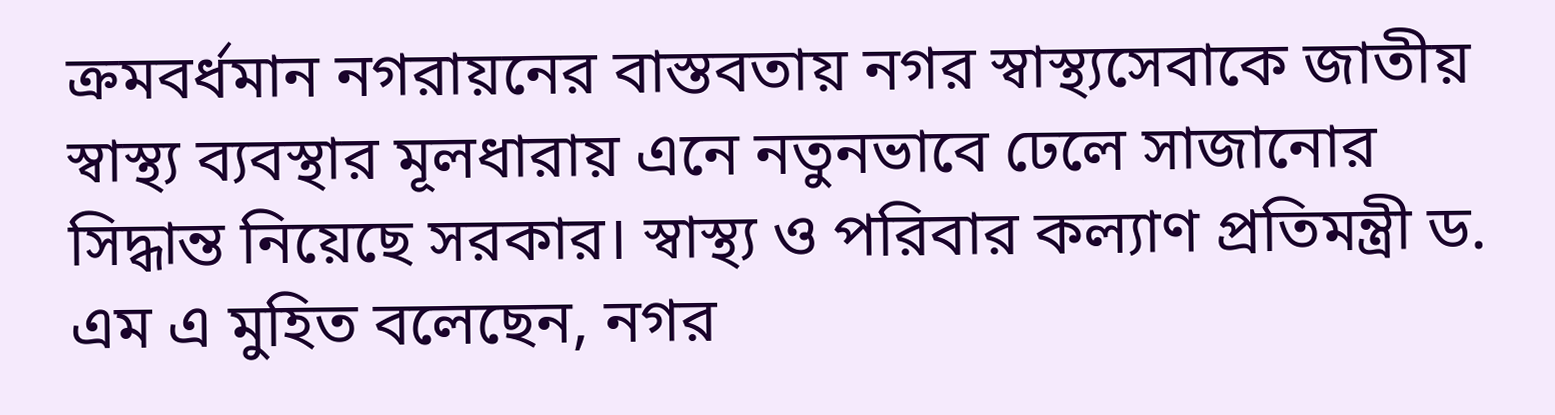ক্রমবর্ধমান নগরায়নের বাস্তবতায় নগর স্বাস্থ্যসেবাকে জাতীয় স্বাস্থ্য ব্যবস্থার মূলধারায় এনে নতুনভাবে ঢেলে সাজানোর সিদ্ধান্ত নিয়েছে সরকার। স্বাস্থ্য ও পরিবার কল্যাণ প্রতিমন্ত্রী ড. এম এ মুহিত বলেছেন, নগর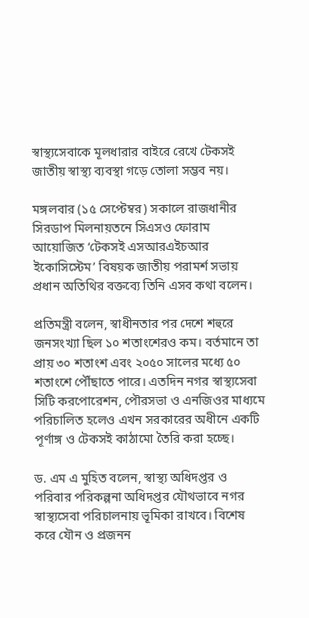স্বাস্থ্যসেবাকে মূলধারার বাইরে রেখে টেকসই জাতীয় স্বাস্থ্য ব্যবস্থা গড়ে তোলা সম্ভব নয়।

মঙ্গলবার (১৫ সেপ্টেম্বর) সকালে রাজধানীর সিরডাপ মিলনায়তনে সিএসও ফোরাম আয়োজিত ‘টেকসই এসআরএইচআর ইকোসিস্টেম’ বিষয়ক জাতীয় পরামর্শ সভায় প্রধান অতিথির বক্তব্যে তিনি এসব কথা বলেন।

প্রতিমন্ত্রী বলেন, স্বাধীনতার পর দেশে শহুরে জনসংখ্যা ছিল ১০ শতাংশেরও কম। বর্তমানে তা প্রায় ৩০ শতাংশ এবং ২০৫০ সালের মধ্যে ৫০ শতাংশে পৌঁছাতে পারে। এতদিন নগর স্বাস্থ্যসেবা সিটি করপোরেশন, পৌরসভা ও এনজিওর মাধ্যমে পরিচালিত হলেও এখন সরকারের অধীনে একটি পূর্ণাঙ্গ ও টেকসই কাঠামো তৈরি করা হচ্ছে।

ড. এম এ মুহিত বলেন, স্বাস্থ্য অধিদপ্তর ও পরিবার পরিকল্পনা অধিদপ্তর যৌথভাবে নগর স্বাস্থ্যসেবা পরিচালনায় ভূমিকা রাখবে। বিশেষ করে যৌন ও প্রজনন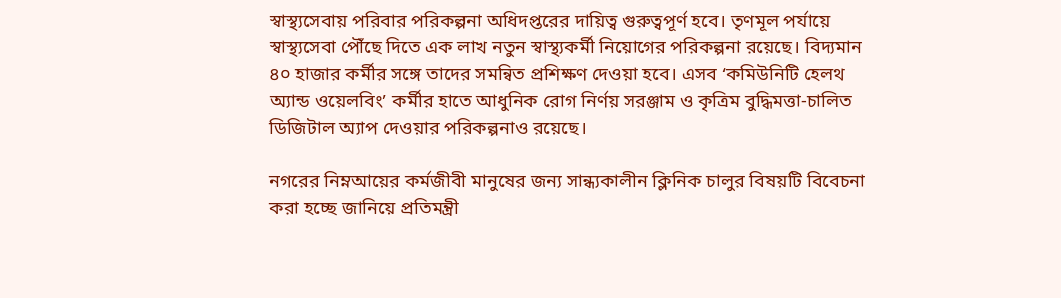স্বাস্থ্যসেবায় পরিবার পরিকল্পনা অধিদপ্তরের দায়িত্ব গুরুত্বপূর্ণ হবে। তৃণমূল পর্যায়ে স্বাস্থ্যসেবা পৌঁছে দিতে এক লাখ নতুন স্বাস্থ্যকর্মী নিয়োগের পরিকল্পনা রয়েছে। বিদ্যমান ৪০ হাজার কর্মীর সঙ্গে তাদের সমন্বিত প্রশিক্ষণ দেওয়া হবে। এসব ‘কমিউনিটি হেলথ অ্যান্ড ওয়েলবিং’ কর্মীর হাতে আধুনিক রোগ নির্ণয় সরঞ্জাম ও কৃত্রিম বুদ্ধিমত্তা-চালিত ডিজিটাল অ্যাপ দেওয়ার পরিকল্পনাও রয়েছে।

নগরের নিম্নআয়ের কর্মজীবী মানুষের জন্য সান্ধ্যকালীন ক্লিনিক চালুর বিষয়টি বিবেচনা করা হচ্ছে জানিয়ে প্রতিমন্ত্রী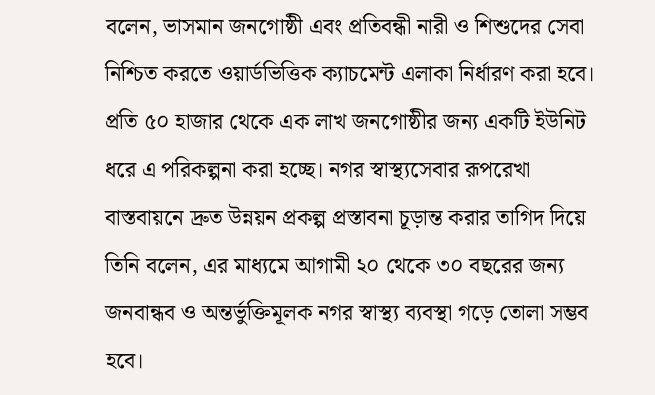বলেন, ভাসমান জনগোষ্ঠী এবং প্রতিবন্ধী নারী ও শিশুদের সেবা নিশ্চিত করতে ওয়ার্ডভিত্তিক ক্যাচমেন্ট এলাকা নির্ধারণ করা হবে। প্রতি ৫০ হাজার থেকে এক লাখ জনগোষ্ঠীর জন্য একটি ইউনিট ধরে এ পরিকল্পনা করা হচ্ছে। নগর স্বাস্থ্যসেবার রূপরেখা বাস্তবায়নে দ্রুত উন্নয়ন প্রকল্প প্রস্তাবনা চূড়ান্ত করার তাগিদ দিয়ে তিনি বলেন, এর মাধ্যমে আগামী ২০ থেকে ৩০ বছরের জন্য জনবান্ধব ও অন্তর্ভুক্তিমূলক নগর স্বাস্থ্য ব্যবস্থা গড়ে তোলা সম্ভব হবে।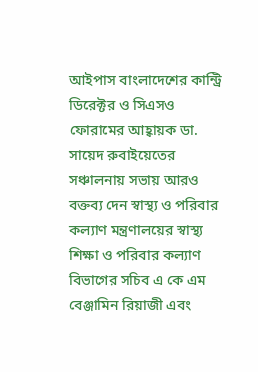আইপাস বাংলাদেশের কান্ট্রি ডিরেক্টর ও সিএসও ফোরামের আহ্বায়ক ডা. সায়েদ রুবাইয়েতের সঞ্চালনায় সভায় আরও বক্তব্য দেন স্বাস্থ্য ও পরিবার কল্যাণ মন্ত্রণালয়ের স্বাস্থ্য শিক্ষা ও পরিবার কল্যাণ বিভাগের সচিব এ কে এম বেঞ্জামিন রিয়াজী এবং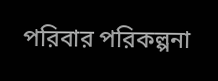পরিবার পরিকল্পনা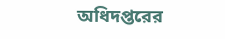অধিদপ্তরের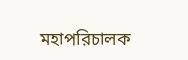মহাপরিচালক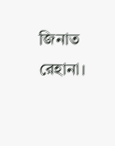জিনাত রেহানা।